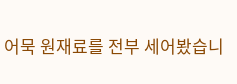어묵 원재료를 전부 세어봤습니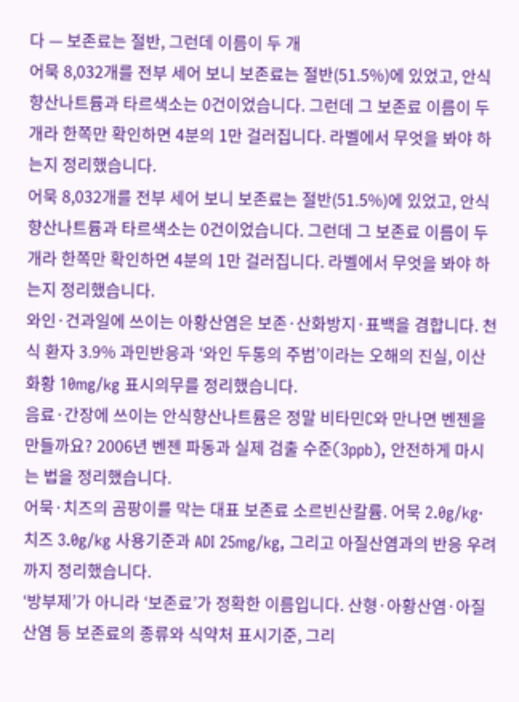다 — 보존료는 절반, 그런데 이름이 두 개
어묵 8,032개를 전부 세어 보니 보존료는 절반(51.5%)에 있었고, 안식향산나트륨과 타르색소는 0건이었습니다. 그런데 그 보존료 이름이 두 개라 한쪽만 확인하면 4분의 1만 걸러집니다. 라벨에서 무엇을 봐야 하는지 정리했습니다.
어묵 8,032개를 전부 세어 보니 보존료는 절반(51.5%)에 있었고, 안식향산나트륨과 타르색소는 0건이었습니다. 그런데 그 보존료 이름이 두 개라 한쪽만 확인하면 4분의 1만 걸러집니다. 라벨에서 무엇을 봐야 하는지 정리했습니다.
와인·건과일에 쓰이는 아황산염은 보존·산화방지·표백을 겸합니다. 천식 환자 3.9% 과민반응과 ‘와인 두통의 주범’이라는 오해의 진실, 이산화황 10mg/kg 표시의무를 정리했습니다.
음료·간장에 쓰이는 안식향산나트륨은 정말 비타민C와 만나면 벤젠을 만들까요? 2006년 벤젠 파동과 실제 검출 수준(3ppb), 안전하게 마시는 법을 정리했습니다.
어묵·치즈의 곰팡이를 막는 대표 보존료 소르빈산칼륨. 어묵 2.0g/kg·치즈 3.0g/kg 사용기준과 ADI 25mg/kg, 그리고 아질산염과의 반응 우려까지 정리했습니다.
‘방부제’가 아니라 ‘보존료’가 정확한 이름입니다. 산형·아황산염·아질산염 등 보존료의 종류와 식약처 표시기준, 그리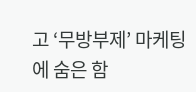고 ‘무방부제’ 마케팅에 숨은 함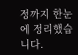정까지 한눈에 정리했습니다.